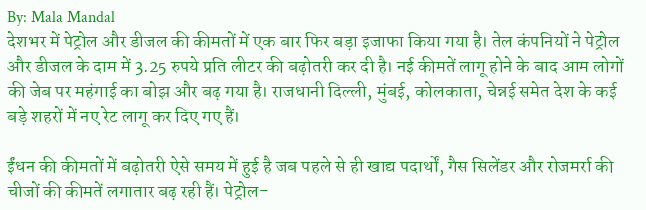By: Mala Mandal
देशभर में पेट्रोल और डीजल की कीमतों में एक बार फिर बड़ा इजाफा किया गया है। तेल कंपनियों ने पेट्रोल और डीजल के दाम में 3.25 रुपये प्रति लीटर की बढ़ोतरी कर दी है। नई कीमतें लागू होने के बाद आम लोगों की जेब पर महंगाई का बोझ और बढ़ गया है। राजधानी दिल्ली, मुंबई, कोलकाता, चेन्नई समेत देश के कई बड़े शहरों में नए रेट लागू कर दिए गए हैं।

ईंधन की कीमतों में बढ़ोतरी ऐसे समय में हुई है जब पहले से ही खाद्य पदार्थों, गैस सिलेंडर और रोजमर्रा की चीजों की कीमतें लगातार बढ़ रही हैं। पेट्रोल-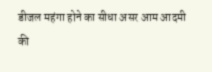डीजल महंगा होने का सीधा असर आम आदमी की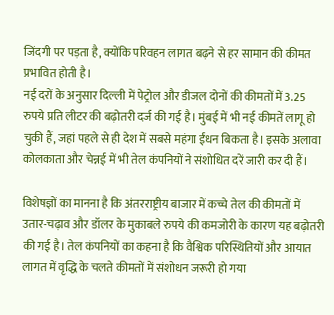जिंदगी पर पड़ता है, क्योंकि परिवहन लागत बढ़ने से हर सामान की कीमत प्रभावित होती है।
नई दरों के अनुसार दिल्ली में पेट्रोल और डीजल दोनों की कीमतों में 3.25 रुपये प्रति लीटर की बढ़ोतरी दर्ज की गई है। मुंबई में भी नई कीमतें लागू हो चुकी हैं, जहां पहले से ही देश में सबसे महंगा ईंधन बिकता है। इसके अलावा कोलकाता और चेन्नई में भी तेल कंपनियों ने संशोधित दरें जारी कर दी हैं।

विशेषज्ञों का मानना है कि अंतरराष्ट्रीय बाजार में कच्चे तेल की कीमतों में उतार-चढ़ाव और डॉलर के मुकाबले रुपये की कमजोरी के कारण यह बढ़ोतरी की गई है। तेल कंपनियों का कहना है कि वैश्विक परिस्थितियों और आयात लागत में वृद्धि के चलते कीमतों में संशोधन जरूरी हो गया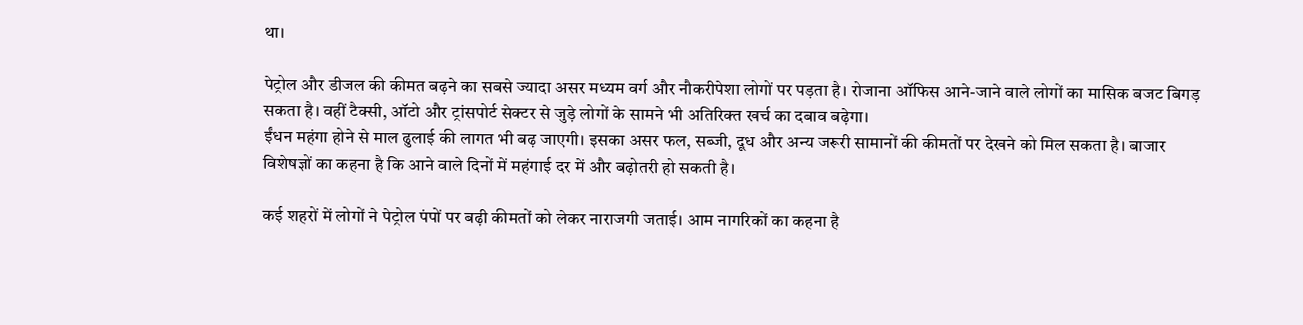था।

पेट्रोल और डीजल की कीमत बढ़ने का सबसे ज्यादा असर मध्यम वर्ग और नौकरीपेशा लोगों पर पड़ता है। रोजाना ऑफिस आने-जाने वाले लोगों का मासिक बजट बिगड़ सकता है। वहीं टैक्सी, ऑटो और ट्रांसपोर्ट सेक्टर से जुड़े लोगों के सामने भी अतिरिक्त खर्च का दबाव बढ़ेगा।
ईंधन महंगा होने से माल ढुलाई की लागत भी बढ़ जाएगी। इसका असर फल, सब्जी, दूध और अन्य जरूरी सामानों की कीमतों पर देखने को मिल सकता है। बाजार विशेषज्ञों का कहना है कि आने वाले दिनों में महंगाई दर में और बढ़ोतरी हो सकती है।

कई शहरों में लोगों ने पेट्रोल पंपों पर बढ़ी कीमतों को लेकर नाराजगी जताई। आम नागरिकों का कहना है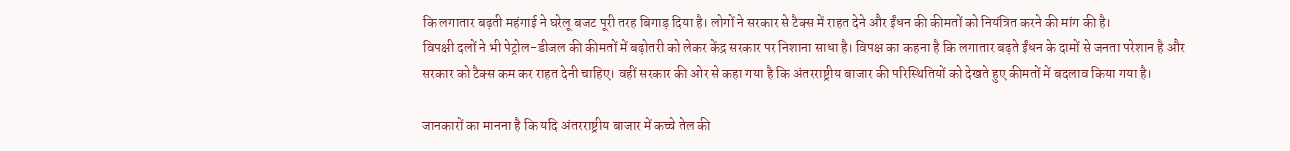कि लगातार बढ़ती महंगाई ने घरेलू बजट पूरी तरह बिगाड़ दिया है। लोगों ने सरकार से टैक्स में राहत देने और ईंधन की कीमतों को नियंत्रित करने की मांग की है।
विपक्षी दलों ने भी पेट्रोल-डीजल की कीमतों में बढ़ोतरी को लेकर केंद्र सरकार पर निशाना साधा है। विपक्ष का कहना है कि लगातार बढ़ते ईंधन के दामों से जनता परेशान है और सरकार को टैक्स कम कर राहत देनी चाहिए। वहीं सरकार की ओर से कहा गया है कि अंतरराष्ट्रीय बाजार की परिस्थितियों को देखते हुए कीमतों में बदलाव किया गया है।

जानकारों का मानना है कि यदि अंतरराष्ट्रीय बाजार में कच्चे तेल की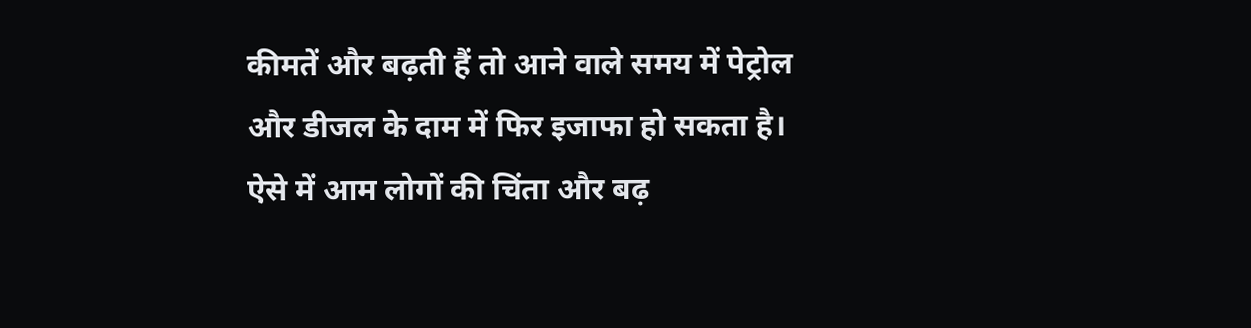कीमतें और बढ़ती हैं तो आने वाले समय में पेट्रोल और डीजल के दाम में फिर इजाफा हो सकता है। ऐसे में आम लोगों की चिंता और बढ़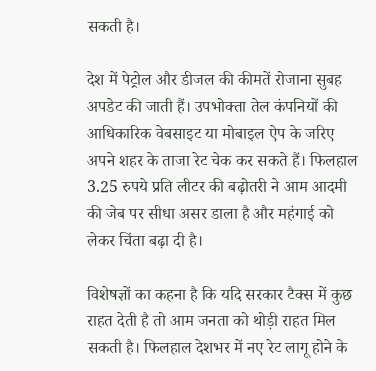सकती है।

देश में पेट्रोल और डीजल की कीमतें रोजाना सुबह अपडेट की जाती हैं। उपभोक्ता तेल कंपनियों की आधिकारिक वेबसाइट या मोबाइल ऐप के जरिए अपने शहर के ताजा रेट चेक कर सकते हैं। फिलहाल 3.25 रुपये प्रति लीटर की बढ़ोतरी ने आम आदमी की जेब पर सीधा असर डाला है और महंगाई को लेकर चिंता बढ़ा दी है।

विशेषज्ञों का कहना है कि यदि सरकार टैक्स में कुछ राहत देती है तो आम जनता को थोड़ी राहत मिल सकती है। फिलहाल देशभर में नए रेट लागू होने के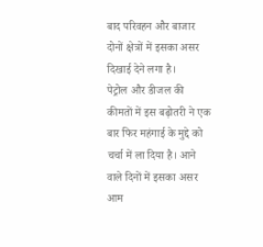बाद परिवहन और बाजार दोनों क्षेत्रों में इसका असर दिखाई देने लगा है।
पेट्रोल और डीजल की कीमतों में इस बढ़ोतरी ने एक बार फिर महंगाई के मुद्दे को चर्चा में ला दिया है। आने वाले दिनों में इसका असर आम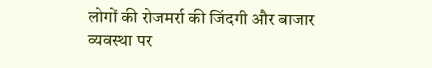लोगों की रोजमर्रा की जिंदगी और बाजार व्यवस्था पर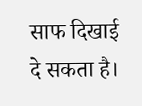साफ दिखाई दे सकता है।